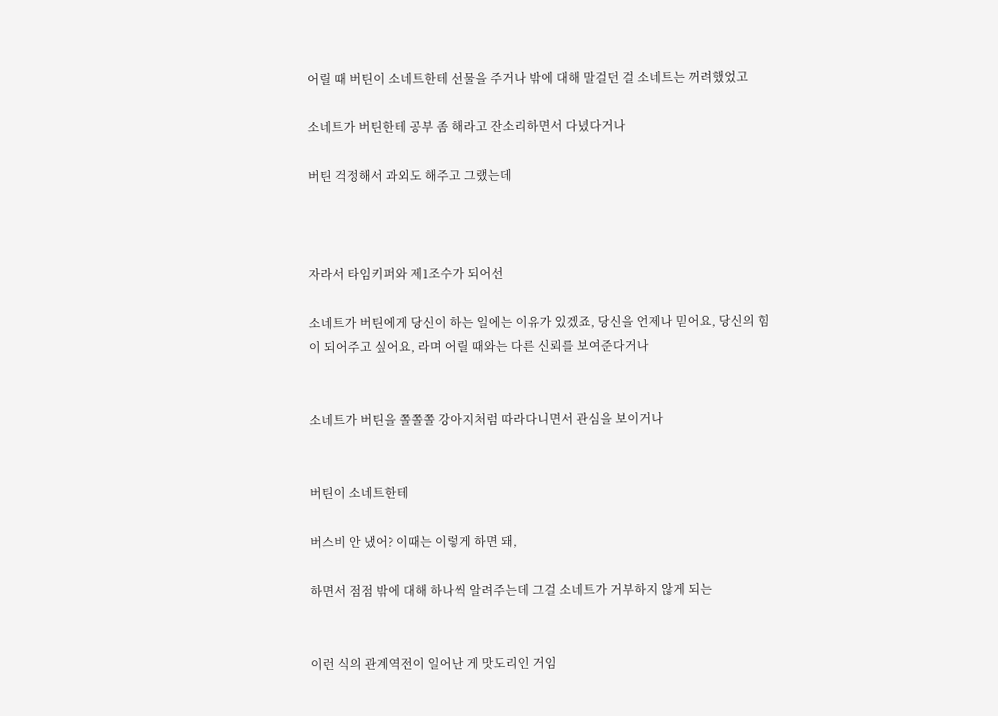어릴 때 버틴이 소네트한테 선물을 주거나 밖에 대해 말걸던 걸 소네트는 꺼려했었고

소네트가 버틴한테 공부 좀 해라고 잔소리하면서 다녔다거나

버틴 걱정해서 과외도 해주고 그랬는데



자라서 타임키퍼와 제1조수가 되어선

소네트가 버틴에게 당신이 하는 일에는 이유가 있겠죠, 당신을 언제나 믿어요, 당신의 힘이 되어주고 싶어요, 라며 어릴 때와는 다른 신뢰를 보여준다거나


소네트가 버틴을 쫄쫄쫄 강아지처럼 따라다니면서 관심을 보이거나


버틴이 소네트한테

버스비 안 냈어? 이때는 이렇게 하면 돼,

하면서 점점 밖에 대해 하나씩 알려주는데 그걸 소네트가 거부하지 않게 되는


이런 식의 관계역전이 일어난 게 맛도리인 거임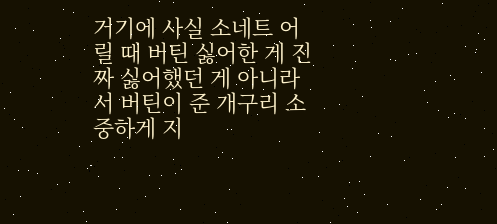거기에 사실 소네트 어릴 때 버틴 싫어한 게 진짜 싫어했던 게 아니라서 버틴이 준 개구리 소중하게 지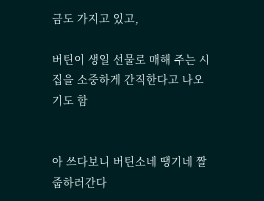금도 가지고 있고,

버틴이 생일 선물로 매해 주는 시집을 소중하게 간직한다고 나오기도 함


아 쓰다보니 버틴소네 땡기네 짤줍하러간다